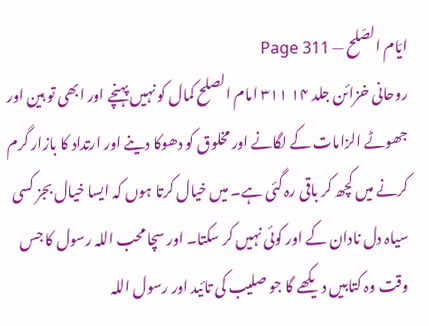ایّام الصّلح — Page 311
روحانی خزائن جلد ۱۴ ۳۱۱ امام الصلح کمال کو نہیں پہنچے اور ابھی تو ہین اور جھوٹے الزامات کے لگانے اور مخلوق کو دھوکا دینے اور ارتداد کا بازار گرم کرنے میں کچھ کر باقی رہ گئی ہے۔ میں خیال کرتا ہوں کہ ایسا خیال بجز کسی سیاہ دل نادان کے اور کوئی نہیں کر سکتا۔ اور سچا محب اللہ رسول کا جس وقت وہ کتابیں دیکھے گا جو صلیب کی تائید اور رسول اللہ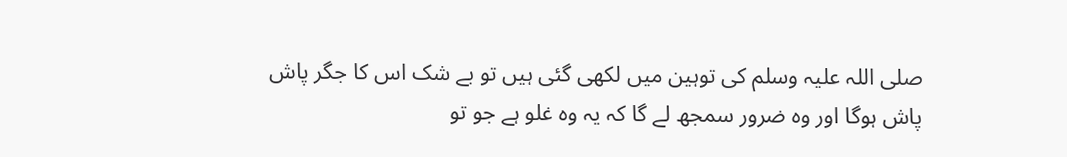صلی اللہ علیہ وسلم کی توہین میں لکھی گئی ہیں تو بے شک اس کا جگر پاش پاش ہوگا اور وہ ضرور سمجھ لے گا کہ یہ وہ غلو ہے جو تو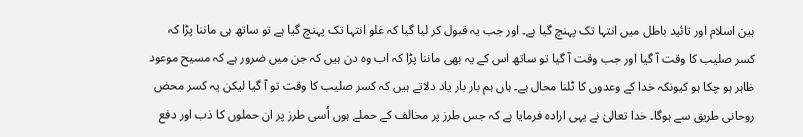ہین اسلام اور تائید باطل میں انتہا تک پہنچ گیا ہے۔ اور جب یہ قبول کر لیا گیا کہ غلو انتہا تک پہنچ گیا ہے تو ساتھ ہی ماننا پڑا کہ کسر صلیب کا وقت آ گیا اور جب وقت آ گیا تو ساتھ اس کے یہ بھی ماننا پڑا کہ اب وہ دن ہیں کہ جن میں ضرور ہے کہ مسیح موعود ظاہر ہو چکا ہو کیونکہ خدا کے وعدوں کا ٹلنا محال ہے۔ ہاں ہم بار بار یاد دلاتے ہیں کہ کسر صلیب کا وقت تو آ گیا لیکن یہ کسر محض روحانی طریق سے ہوگا۔ خدا تعالیٰ نے یہی ارادہ فرمایا ہے کہ جس طرز پر مخالف کے حملے ہوں اُسی طرز پر ان حملوں کا ذب اور دفع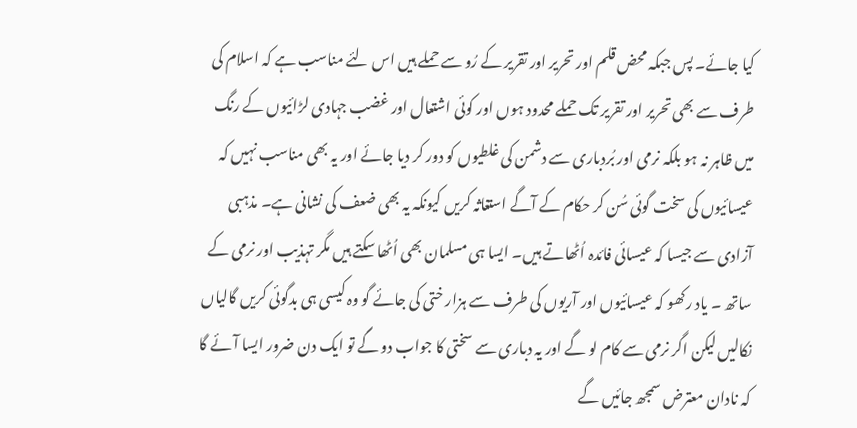کیا جائے۔ پس جبکہ محض قلم اور تحریر اور تقریر کے رُو سے حملے ہیں اس لئے مناسب ہے کہ اسلام کی طرف سے بھی تحریر اور تقریر تک حملے محدود ہوں اور کوئی اشتعال اور غضب جہادی لڑائیوں کے رنگ میں ظاہر نہ ہو بلکہ نرمی اور بُردباری سے دشمن کی غلطیوں کو دور کر دیا جائے اور یہ بھی مناسب نہیں کہ عیسائیوں کی سخت گوئی سُن کر حکام کے آگے استغاثہ کریں کیونکہ یہ بھی ضعف کی نشانی ہے۔ مذہبی آزادی سے جیسا کہ عیسائی فائدہ اُٹھاتے ہیں۔ ایسا ہی مسلمان بھی اُٹھا سکتے ہیں مگر تہذیب اور نرمی کے ساتھ ۔ یاد رکھو کہ عیسائیوں اور آریوں کی طرف سے ہزار ختی کی جائے گو وہ کیسی ہی بدگوئی کریں گالیاں نکالیں لیکن اگر نرمی سے کام لو گے اور یہ دباری سے سختی کا جواب دو گے تو ایک دن ضرور ایسا آئے گا کہ نادان معترض سمجھ جائیں گے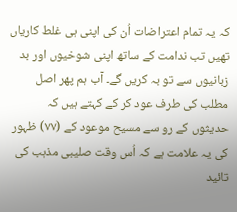کہ یہ تمام اعتراضات اُن کی اپنی ہی غلط کاریاں تھیں تب ندامت کے ساتھ اپنی شوخیوں اور بد زبانیوں سے تو بہ کریں گے۔ آب ہم پھر اصل مطلب کی طرف عود کر کے کہتے ہیں کہ حدیثوں کے رو سے مسیح موعود کے (۷۷) ظہور کی یہ علامت ہے کہ اُس وقت صلیبی مذہب کی تائید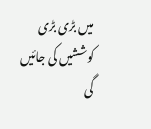میں بڑی بڑی کوششیں کی جائیں گی